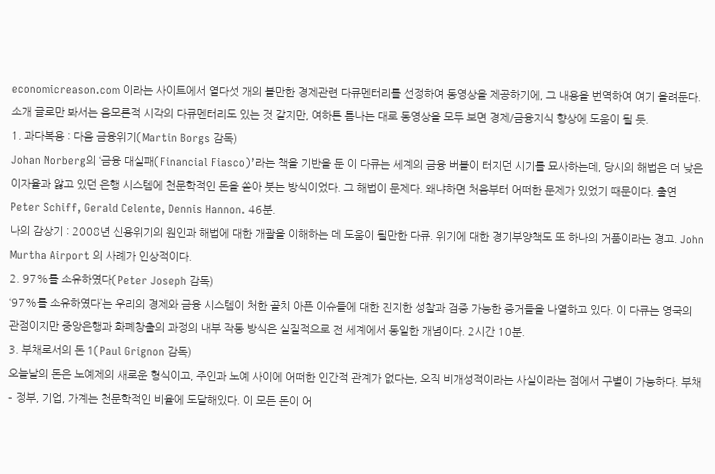economicreason.com 이라는 사이트에서 열다섯 개의 볼만한 경제관련 다큐멘터리를 선정하여 동영상을 제공하기에, 그 내용을 번역하여 여기 올려둔다. 소개 글로만 봐서는 음모론적 시각의 다큐멘터리도 있는 것 같지만, 여하튼 틈나는 대로 동영상을 모두 보면 경제/금융지식 향상에 도움이 될 듯.
1. 과다복용 : 다음 금융위기(Martin Borgs 감독)
Johan Norberg의 ‘금융 대실패(Financial Fiasco)’라는 책을 기반을 둔 이 다큐는 세계의 금융 버블이 터지던 시기를 묘사하는데, 당시의 해법은 더 낮은 이자율과 앓고 있던 은행 시스템에 천문학적인 돈을 쏟아 붓는 방식이었다. 그 해법이 문제다. 왜냐하면 처음부터 어떠한 문제가 있었기 때문이다. 출연 Peter Schiff, Gerald Celente, Dennis Hannon. 46분.
나의 감상기 : 2008년 신용위기의 원인과 해법에 대한 개괄을 이해하는 데 도움이 될만한 다큐. 위기에 대한 경기부양책도 또 하나의 거품이라는 경고. John Murtha Airport 의 사례가 인상적이다.
2. 97%를 소유하였다(Peter Joseph 감독)
‘97%를 소유하였다’는 우리의 경제와 금융 시스템이 처한 골치 아픈 이슈들에 대한 진지한 성찰과 검증 가능한 증거들을 나열하고 있다. 이 다큐는 영국의 관점이지만 중앙은행과 화폐창출의 과정의 내부 작동 방식은 실질적으로 전 세계에서 동일한 개념이다. 2시간 10분.
3. 부채로서의 돈 1(Paul Grignon 감독)
오늘날의 돈은 노예제의 새로운 형식이고, 주인과 노예 사이에 어떠한 인간적 관계가 없다는, 오직 비개성적이라는 사실이라는 점에서 구별이 가능하다. 부채 – 정부, 기업, 가계는 천문학적인 비율에 도달해있다. 이 모든 돈이 어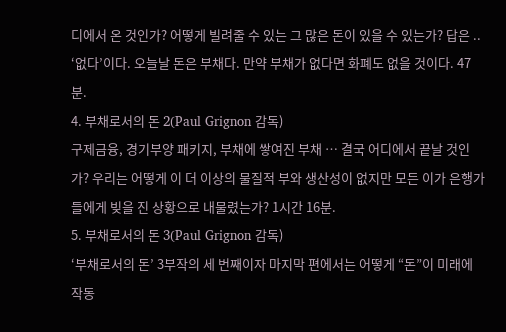디에서 온 것인가? 어떻게 빌려줄 수 있는 그 많은 돈이 있을 수 있는가? 답은 .. ‘없다’이다. 오늘날 돈은 부채다. 만약 부채가 없다면 화폐도 없을 것이다. 47분.
4. 부채로서의 돈 2(Paul Grignon 감독)
구제금융, 경기부양 패키지, 부채에 쌓여진 부채 … 결국 어디에서 끝날 것인가? 우리는 어떻게 이 더 이상의 물질적 부와 생산성이 없지만 모든 이가 은행가들에게 빚을 진 상황으로 내물렸는가? 1시간 16분.
5. 부채로서의 돈 3(Paul Grignon 감독)
‘부채로서의 돈’ 3부작의 세 번째이자 마지막 편에서는 어떻게 “돈”이 미래에 작동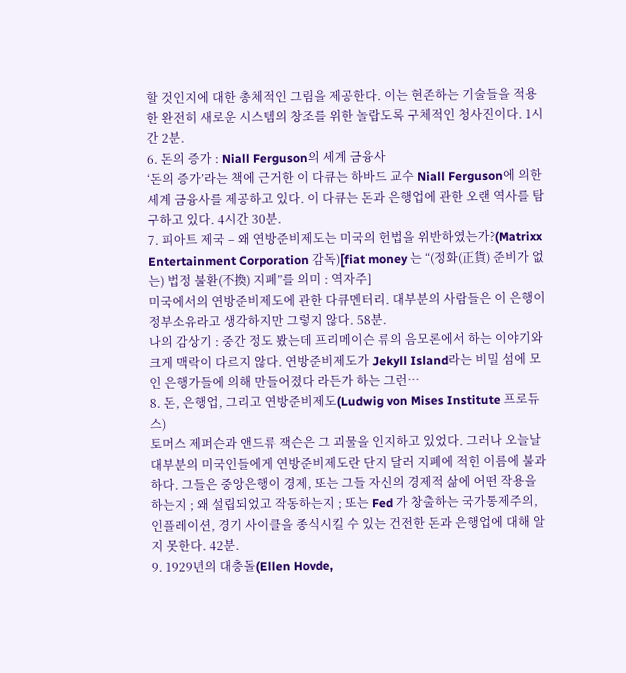할 것인지에 대한 총체적인 그림을 제공한다. 이는 현존하는 기술들을 적용한 완전히 새로운 시스템의 창조를 위한 놀랍도록 구체적인 청사진이다. 1시간 2분.
6. 돈의 증가 : Niall Ferguson의 세계 금융사
‘돈의 증가’라는 책에 근거한 이 다큐는 하바드 교수 Niall Ferguson에 의한 세계 금융사를 제공하고 있다. 이 다큐는 돈과 은행업에 관한 오랜 역사를 탐구하고 있다. 4시간 30분.
7. 피아트 제국 – 왜 연방준비제도는 미국의 헌법을 위반하였는가?(Matrixx Entertainment Corporation 감독)[fiat money 는 “(정화(正貨) 준비가 없는) 법정 불환(不換) 지폐”를 의미 : 역자주]
미국에서의 연방준비제도에 관한 다큐멘터리. 대부분의 사람들은 이 은행이 정부소유라고 생각하지만 그렇지 않다. 58분.
나의 감상기 : 중간 정도 봤는데 프리메이슨 류의 음모론에서 하는 이야기와 크게 맥락이 다르지 않다. 연방준비제도가 Jekyll Island라는 비밀 섬에 모인 은행가들에 의해 만들어졌다 라든가 하는 그런…
8. 돈, 은행업, 그리고 연방준비제도(Ludwig von Mises Institute 프로듀스)
토머스 제퍼슨과 앤드류 잭슨은 그 괴물을 인지하고 있었다. 그러나 오늘날 대부분의 미국인들에게 연방준비제도란 단지 달러 지폐에 적힌 이름에 불과하다. 그들은 중앙은행이 경제, 또는 그들 자신의 경제적 삶에 어떤 작용을 하는지 ; 왜 설립되었고 작동하는지 ; 또는 Fed 가 창출하는 국가통제주의, 인플레이션, 경기 사이클을 종식시킬 수 있는 건전한 돈과 은행업에 대해 알지 못한다. 42분.
9. 1929년의 대충돌(Ellen Hovde,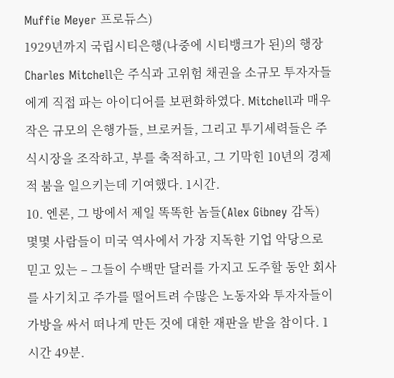Muffie Meyer 프로듀스)
1929년까지 국립시티은행(나중에 시티뱅크가 된)의 행장 Charles Mitchell은 주식과 고위험 채권을 소규모 투자자들에게 직접 파는 아이디어를 보편화하였다. Mitchell과 매우 작은 규모의 은행가들, 브로커들, 그리고 투기세력들은 주식시장을 조작하고, 부를 축적하고, 그 기막힌 10년의 경제적 붐을 일으키는데 기여했다. 1시간.
10. 엔론, 그 방에서 제일 똑똑한 놈들(Alex Gibney 감독)
몇몇 사람들이 미국 역사에서 가장 지독한 기업 악당으로 믿고 있는 – 그들이 수백만 달러를 가지고 도주할 동안 회사를 사기치고 주가를 떨어트려 수많은 노동자와 투자자들이 가방을 싸서 떠나게 만든 것에 대한 재판을 받을 참이다. 1시간 49분.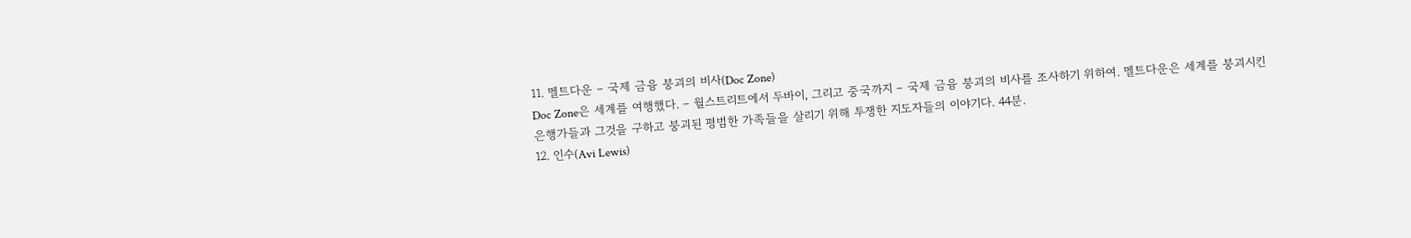11. 멜트다운 – 국제 금융 붕괴의 비사(Doc Zone)
Doc Zone은 세계를 여행했다. – 월스트리트에서 두바이, 그리고 중국까지 – 국제 금융 붕괴의 비사를 조사하기 위하여. 멜트다운은 세계를 붕괴시킨 은행가들과 그것을 구하고 붕괴된 평범한 가족들을 살리기 위해 투쟁한 지도자들의 이야기다. 44분.
12. 인수(Avi Lewis)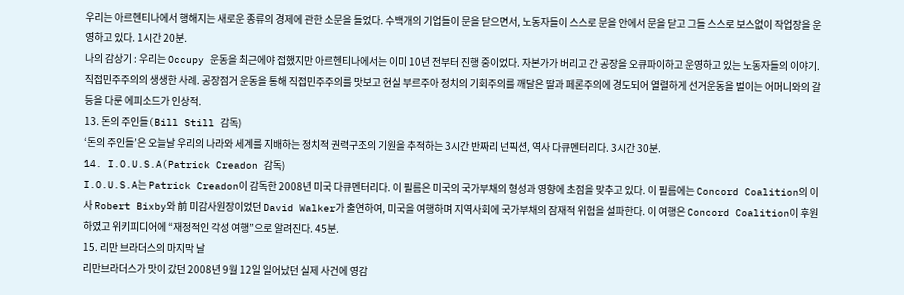우리는 아르헨티나에서 행해지는 새로운 종류의 경제에 관한 소문을 들었다. 수백개의 기업들이 문을 닫으면서, 노동자들이 스스로 문을 안에서 문을 닫고 그들 스스로 보스없이 작업장을 운영하고 있다. 1시간 20분.
나의 감상기 : 우리는 Occupy 운동을 최근에야 접했지만 아르헨티나에서는 이미 10년 전부터 진행 중이었다. 자본가가 버리고 간 공장을 오큐파이하고 운영하고 있는 노동자들의 이야기. 직접민주주의의 생생한 사례. 공장점거 운동을 통해 직접민주주의를 맛보고 현실 부르주아 정치의 기회주의를 깨달은 딸과 페론주의에 경도되어 열렬하게 선거운동을 벌이는 어머니와의 갈등을 다룬 에피소드가 인상적.
13. 돈의 주인들(Bill Still 감독)
‘돈의 주인들’은 오늘날 우리의 나라와 세계를 지배하는 정치적 권력구조의 기원을 추적하는 3시간 반짜리 넌픽션, 역사 다큐멘터리다. 3시간 30분.
14. I.O.U.S.A(Patrick Creadon 감독)
I.O.U.S.A는 Patrick Creadon이 감독한 2008년 미국 다큐멘터리다. 이 필름은 미국의 국가부채의 형성과 영향에 초점을 맞추고 있다. 이 필름에는 Concord Coalition의 이사 Robert Bixby와 前 미감사원장이었던 David Walker가 출연하여, 미국을 여행하며 지역사회에 국가부채의 잠재적 위험을 설파한다. 이 여행은 Concord Coalition이 후원하였고 위키피디어에 “재정적인 각성 여행”으로 알려진다. 45분.
15. 리만 브라더스의 마지막 날
리만브라더스가 맛이 갔던 2008년 9월 12일 일어났던 실제 사건에 영감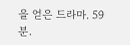을 얻은 드라마. 59분.